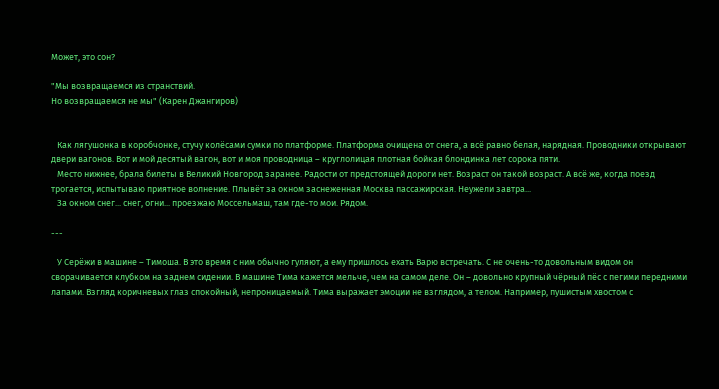Может, это сон?

"Мы возвращаемся из странствий.
Но возвращаемся не мы" (Карен Джангиров)


   Как лягушонка в коробчонке, стучу колёсами сумки по платформе. Платформа очищена от снега, а всё равно белая, нарядная. Проводники открывают двери вагонов. Вот и мой десятый вагон, вот и моя проводница – круглолицая плотная бойкая блондинка лет сорока пяти.
   Место нижнее, брала билеты в Великий Новгород заранее. Радости от предстоящей дороги нет. Возраст он такой возраст. А всё же, когда поезд трогается, испытываю приятное волнение. Плывёт за окном заснеженная Москва пассажирская. Неужели завтра...
   За окном снег... снег, огни... проезжаю Моссельмаш, там где-то мои. Рядом.

---

   У Серёжи в машине – Тимоша. В это время с ним обычно гуляют, а ему пришлось ехать Варю встречать. С не очень-то довольным видом он сворачивается клубком на заднем сидении. В машине Тима кажется мельче, чем на самом деле. Он – довольно крупный чёрный пёс с пегими передними лапами. Взгляд коричневых глаз спокойный, непроницаемый. Тима выражает эмоции не взглядом, а телом. Например, пушистым хвостом с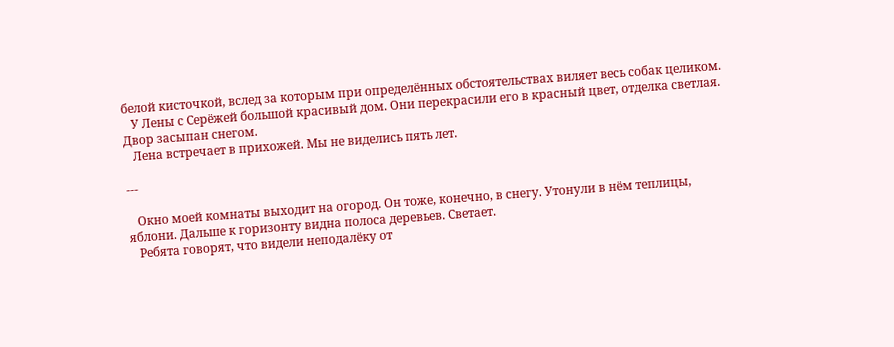белой кисточкой, вслед за которым при определённых обстоятельствах виляет весь собак целиком.
   У Лены с Серёжей большой красивый дом. Они перекрасили его в красный цвет, отделка светлая. Двор засыпан снегом.
   Лена встречает в прихожей. Мы не виделись пять лет.

---

   Окно моей комнаты выходит на огород. Он тоже, конечно, в снегу. Утонули в нём теплицы, яблони. Дальше к горизонту видна полоса деревьев. Светает.
   Ребята говорят, что видели неподалёку от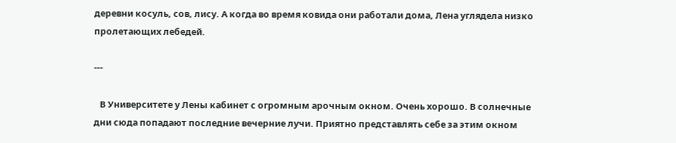деревни косуль, сов, лису. А когда во время ковида они работали дома, Лена углядела низко пролетающих лебедей.

---

   В Университете у Лены кабинет с огромным арочным окном. Очень хорошо. В солнечные дни сюда попадают последние вечерние лучи. Приятно представлять себе за этим окном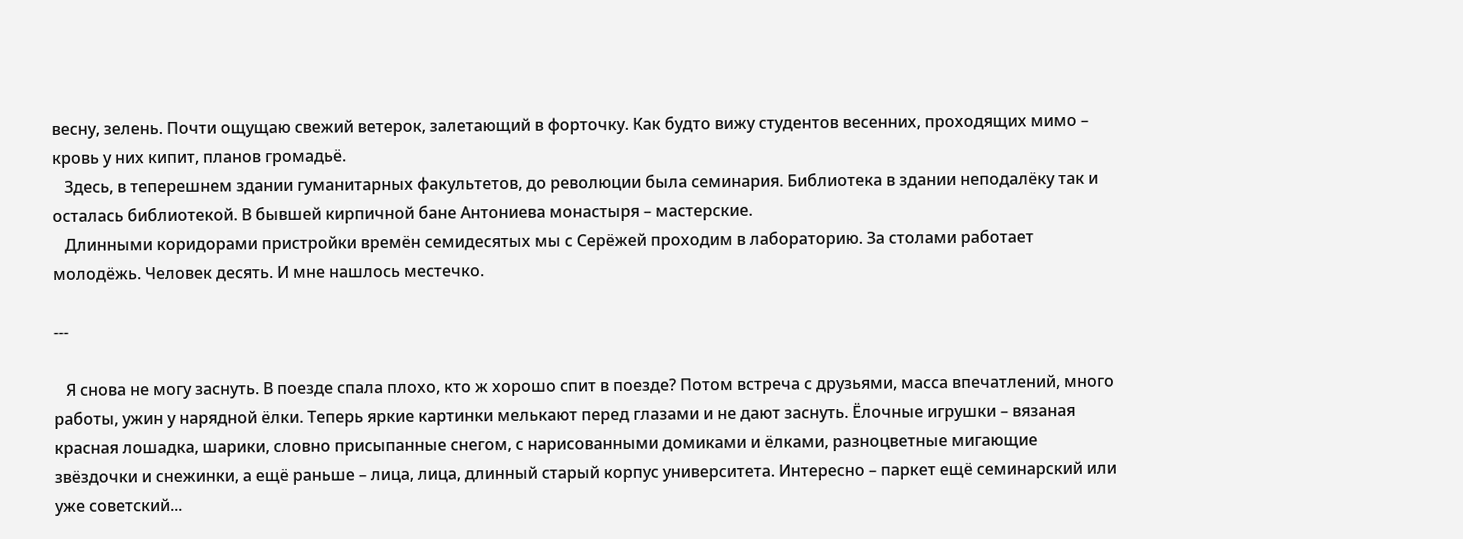весну, зелень. Почти ощущаю свежий ветерок, залетающий в форточку. Как будто вижу студентов весенних, проходящих мимо – кровь у них кипит, планов громадьё.
   Здесь, в теперешнем здании гуманитарных факультетов, до революции была семинария. Библиотека в здании неподалёку так и осталась библиотекой. В бывшей кирпичной бане Антониева монастыря – мастерские.
   Длинными коридорами пристройки времён семидесятых мы с Серёжей проходим в лабораторию. За столами работает молодёжь. Человек десять. И мне нашлось местечко.

---

   Я снова не могу заснуть. В поезде спала плохо, кто ж хорошо спит в поезде? Потом встреча с друзьями, масса впечатлений, много работы, ужин у нарядной ёлки. Теперь яркие картинки мелькают перед глазами и не дают заснуть. Ёлочные игрушки – вязаная красная лошадка, шарики, словно присыпанные снегом, с нарисованными домиками и ёлками, разноцветные мигающие звёздочки и снежинки, а ещё раньше – лица, лица, длинный старый корпус университета. Интересно – паркет ещё семинарский или уже советский...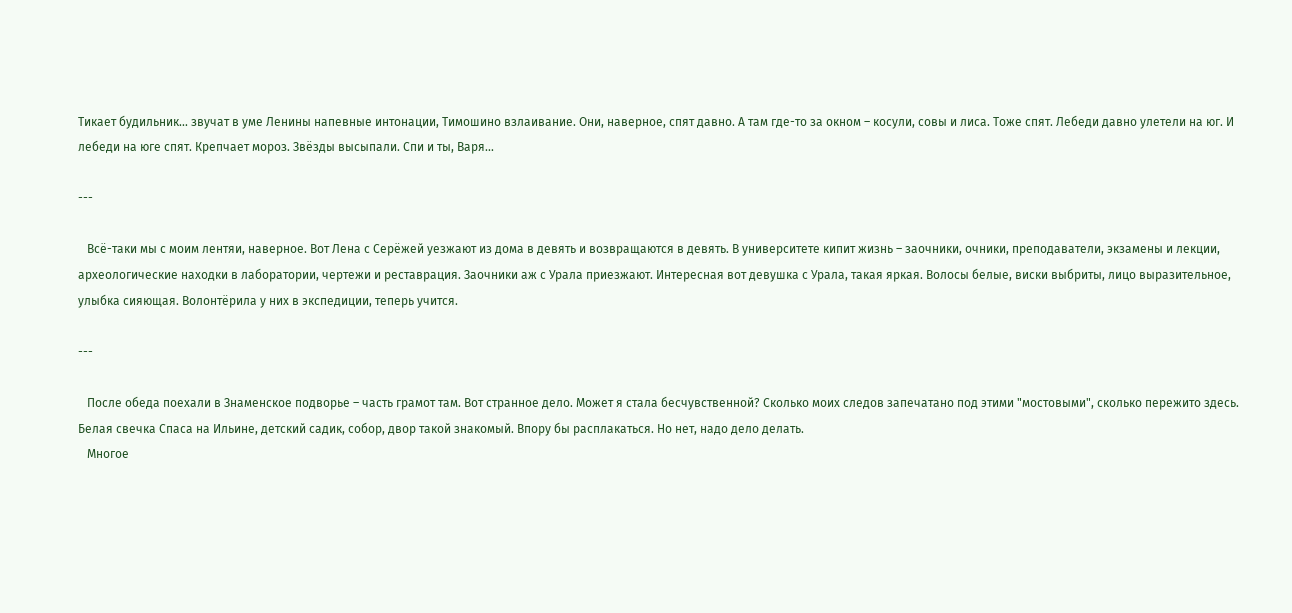Тикает будильник... звучат в уме Ленины напевные интонации, Тимошино взлаивание. Они, наверное, спят давно. А там где-то за окном – косули, совы и лиса. Тоже спят. Лебеди давно улетели на юг. И лебеди на юге спят. Крепчает мороз. Звёзды высыпали. Спи и ты, Варя...

---

   Всё-таки мы с моим лентяи, наверное. Вот Лена с Серёжей уезжают из дома в девять и возвращаются в девять. В университете кипит жизнь – заочники, очники, преподаватели, экзамены и лекции, археологические находки в лаборатории, чертежи и реставрация. Заочники аж с Урала приезжают. Интересная вот девушка с Урала, такая яркая. Волосы белые, виски выбриты, лицо выразительное, улыбка сияющая. Волонтёрила у них в экспедиции, теперь учится.

---

   После обеда поехали в Знаменское подворье – часть грамот там. Вот странное дело. Может я стала бесчувственной? Сколько моих следов запечатано под этими "мостовыми", сколько пережито здесь. Белая свечка Спаса на Ильине, детский садик, собор, двор такой знакомый. Впору бы расплакаться. Но нет, надо дело делать.
   Многое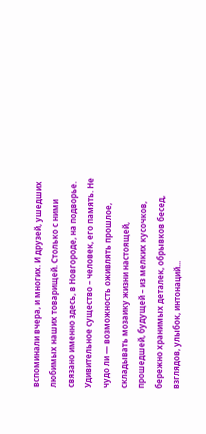вспоминали вчера, и многих. И друзей, ушедших любимых наших товарищей. Столько с ними связано именно здесь, в Новгороде, на подворье. Удивительное существо – человек, его память. Не чудо ли — возможность оживлять прошлое, складывать мозаику жизни настоящей, прошедшей, будущей – из мелких кусочков, бережно хранимых деталек, обрывков бесед, взглядов, улыбок, интонаций...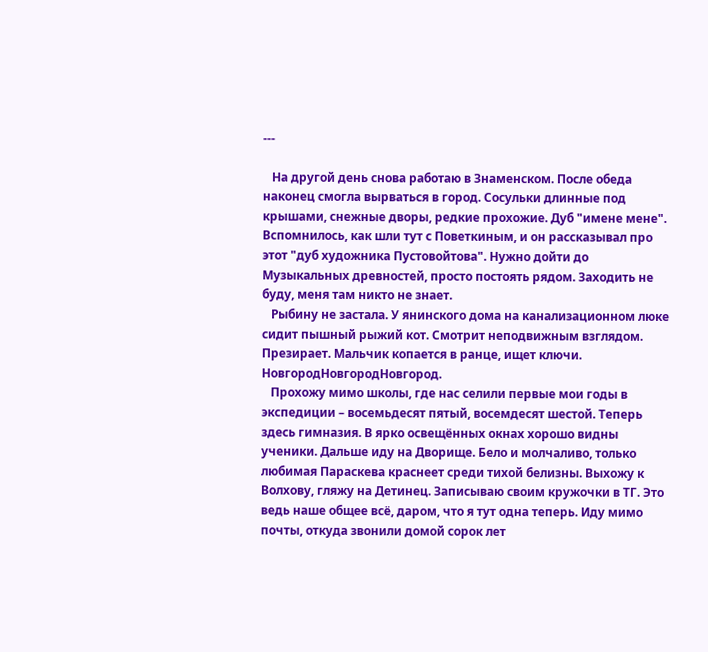---

   На другой день снова работаю в Знаменском. После обеда наконец смогла вырваться в город. Сосульки длинные под крышами, снежные дворы, редкие прохожие. Дуб "имене мене". Вспомнилось, как шли тут с Поветкиным, и он рассказывал про этот "дуб художника Пустовойтова". Нужно дойти до Музыкальных древностей, просто постоять рядом. Заходить не буду, меня там никто не знает.
   Рыбину не застала. У янинского дома на канализационном люке сидит пышный рыжий кот. Смотрит неподвижным взглядом. Презирает. Мальчик копается в ранце, ищет ключи. НовгородНовгородНовгород.
   Прохожу мимо школы, где нас селили первые мои годы в экспедиции – восемьдесят пятый, восемдесят шестой. Теперь здесь гимназия. В ярко освещённых окнах хорошо видны ученики. Дальше иду на Дворище. Бело и молчаливо, только любимая Параскева краснеет среди тихой белизны. Выхожу к Волхову, гляжу на Детинец. Записываю своим кружочки в ТГ. Это ведь наше общее всё, даром, что я тут одна теперь. Иду мимо почты, откуда звонили домой сорок лет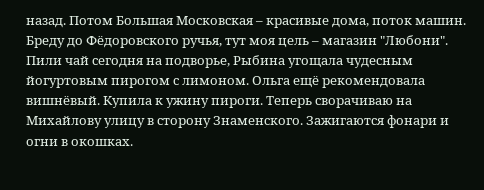назад. Потом Большая Московская – красивые дома, поток машин. Бреду до Фёдоровского ручья, тут моя цель – магазин "Любони". Пили чай сегодня на подворье, Рыбина угощала чудесным йогуртовым пирогом с лимоном. Ольга ещё рекомендовала вишнёвый. Купила к ужину пироги. Теперь сворачиваю на Михайлову улицу в сторону Знаменского. Зажигаются фонари и огни в окошках.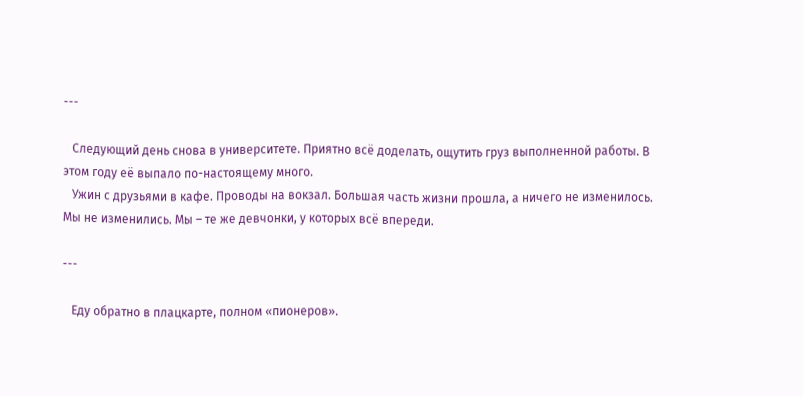---

   Следующий день снова в университете. Приятно всё доделать, ощутить груз выполненной работы. В этом году её выпало по-настоящему много.
   Ужин с друзьями в кафе. Проводы на вокзал. Большая часть жизни прошла, а ничего не изменилось. Мы не изменились. Мы – те же девчонки, у которых всё впереди.

---

   Еду обратно в плацкарте, полном «пионеров».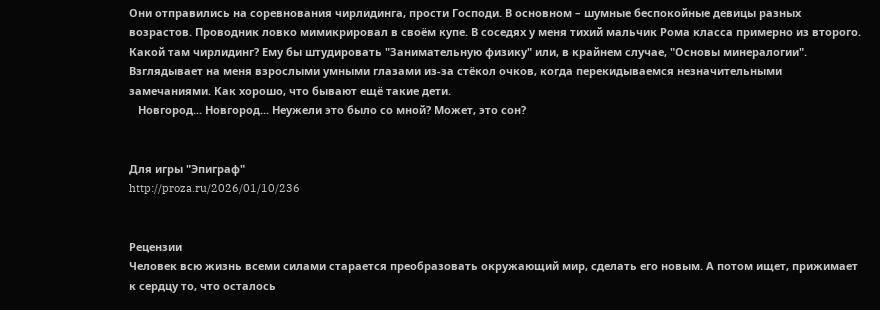Они отправились на соревнования чирлидинга, прости Господи. В основном – шумные беспокойные девицы разных возрастов. Проводник ловко мимикрировал в своём купе. В соседях у меня тихий мальчик Рома класса примерно из второго. Какой там чирлидинг? Ему бы штудировать "Занимательную физику" или, в крайнем случае, "Основы минералогии". Взглядывает на меня взрослыми умными глазами из-за стёкол очков, когда перекидываемся незначительными замечаниями. Как хорошо, что бывают ещё такие дети.
   Новгород... Новгород... Неужели это было со мной? Может, это сон?


Для игры "Эпиграф"
http://proza.ru/2026/01/10/236


Рецензии
Человек всю жизнь всеми силами старается преобразовать окружающий мир, сделать его новым. А потом ищет, прижимает к сердцу то, что осталось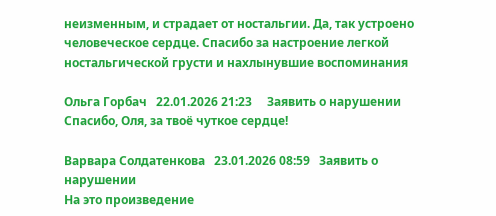неизменным, и страдает от ностальгии. Да, так устроено человеческое сердце. Спасибо за настроение легкой ностальгической грусти и нахлынувшие воспоминания

Ольга Горбач   22.01.2026 21:23     Заявить о нарушении
Спасибо, Оля, за твоё чуткое сердце!

Варвара Солдатенкова   23.01.2026 08:59   Заявить о нарушении
На это произведение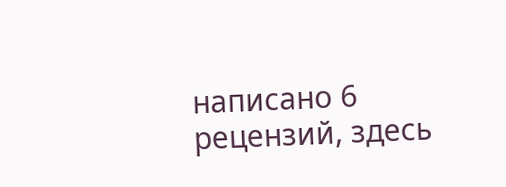написано 6 рецензий, здесь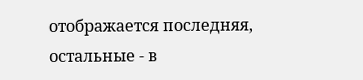отображается последняя, остальные - в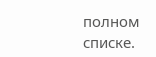полном списке.